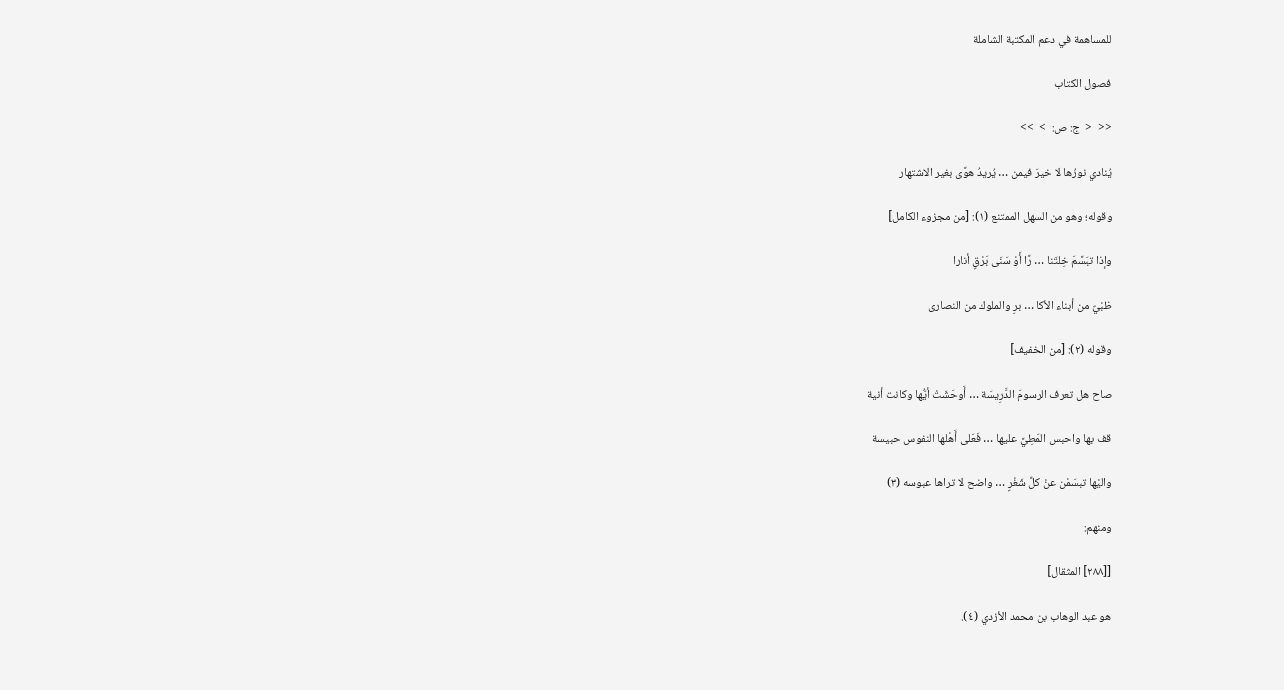للمساهمة في دعم المكتبة الشاملة

فصول الكتاب

<<  <  ج: ص:  >  >>

يُنادي نورُها لا خيرَ فيمن … يُريدُ هوًى بغير الاشتهار

وقوله؛ وهو من السهل الممتنع (١): [من مجزوء الكامل]

وإذا تبَسَّمَ خِلتَنا … رًا أَوْ سَنَى بَرْقٍ أنارا

ظبْيٌ من أبناء الأكا … برِ والملوك من النصارى

وقوله (٢): [من الخفيف]

صاح هل تعرف الرسومَ الدَّرِيسَة … أَوحَشَتْ أيُّها وكانت أنية

قف بها واحبس المَطِيَّ عليها … فَعَلى أَهْلها النفوس حبيسة

واليْها تبسَمْن عنْ كلِّ شَغْرٍ … واضح لا تراها عبوسه (٣)

ومنهم:

[[٢٨٨] المثقال]

هو عبد الوهاب بن محمد الأزدي (٤).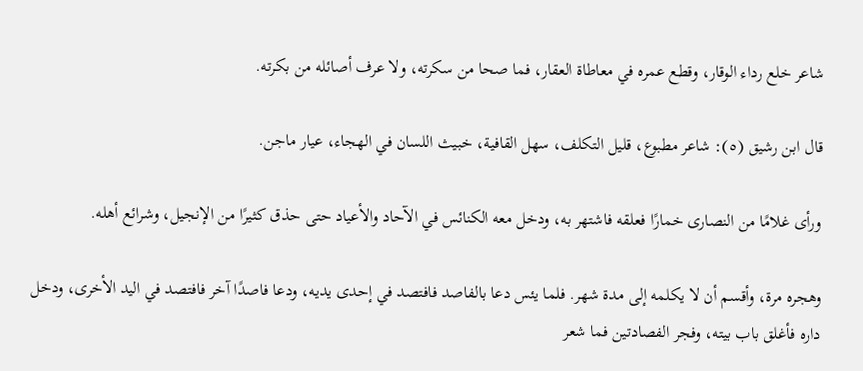شاعر خلع رداء الوقار، وقطع عمره في معاطاة العقار، فما صحا من سكرته، ولا عرف أصائله من بكرته.

قال ابن رشيق (٥): شاعر مطبوع، قليل التكلف، سهل القافية، خبيث اللسان في الهجاء، عيار ماجن.

ورأى غلامًا من النصارى خمارًا فعلقه فاشتهر به، ودخل معه الكنائس في الآحاد والأعياد حتى حذق كثيرًا من الإنجيل، وشرائع أهله.

وهجره مرة، وأقسم أن لا يكلمه إلى مدة شهر. فلما يئس دعا بالفاصد فافتصد في إحدى يديه، ودعا فاصدًا آخر فافتصد في اليد الأخرى، ودخل داره فأغلق باب بيته، وفجر الفصادتين فما شعر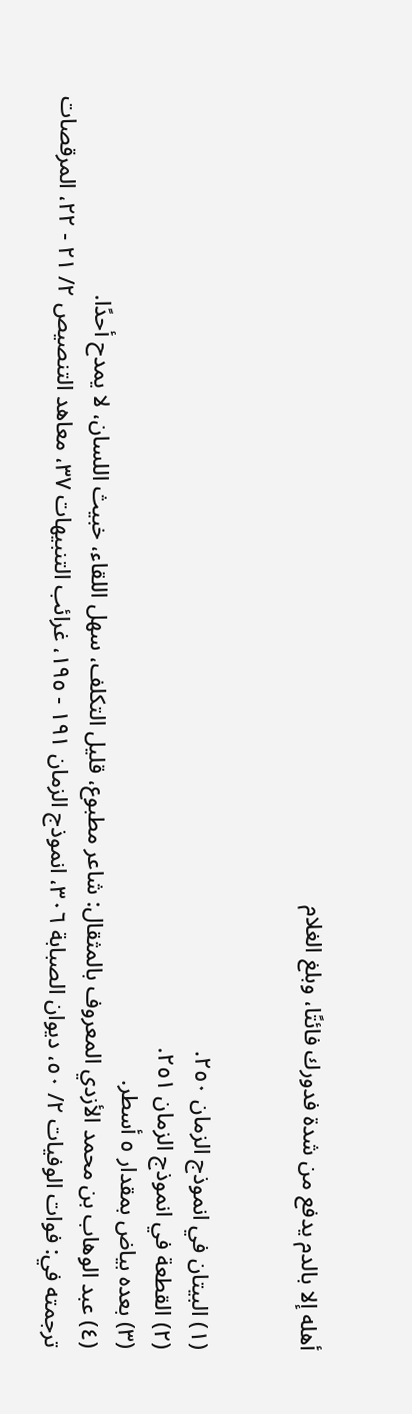أهله إلا بالدم يدفع من شدة فدورك فائتًا، وبلغ الغلام


(١) البيتان في انموذج الزمان ٢٥٠.
(٢) القطعة في انموذج الزمان ٢٥١.
(٣) بعده بياض بمقدار ٥ أسطر.
(٤) عبد الوهاب بن محمد الأزدي المعروف بالمثقال: شاعر مطبوع، قليل التكلف، سهل اللقاء، خبيث اللسان، لا يمدح أحدًا.
ترجمته في: فوات الوفيات ٢/ ٥٠، ديوان الصبابة ٣٠٦، انموذج الزمان ١٩١ - ١٩٥، غرائب التنبيهات ٣٧، معاهد التنصيص ٢/ ٢١ - ٢٢، المرقصات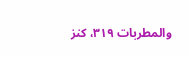والمطربات ٣١٩، كنز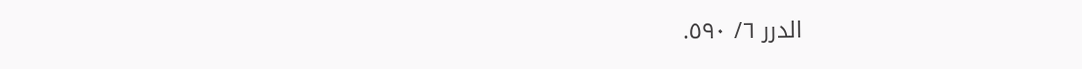الدرر ٦/ ٥٩٠.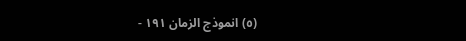(٥) انموذج الزمان ١٩١ -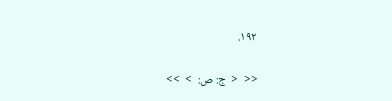١٩٢.

<<  <  ج: ص:  >  >>